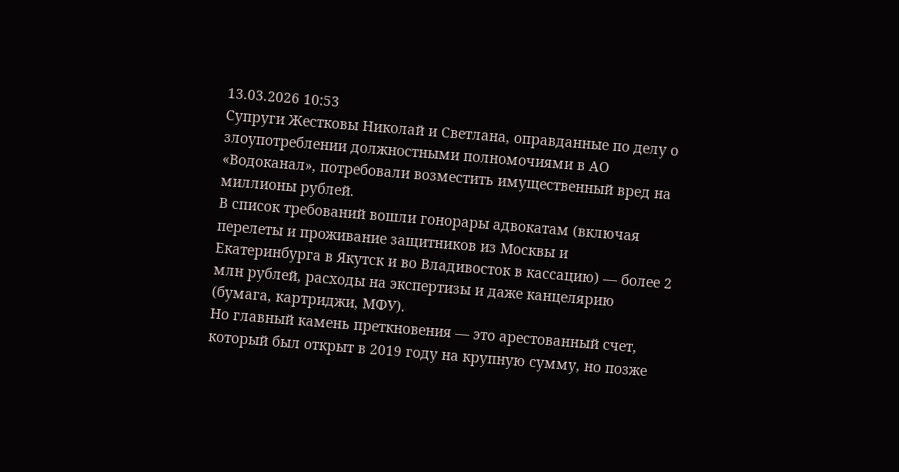13.03.2026 10:53
Супруги Жестковы Николай и Светлана, оправданные по делу о злоупотреблении должностными полномочиями в АО «Водоканал», потребовали возместить имущественный вред на миллионы рублей.
В список требований вошли гонорары адвокатам (включая перелеты и проживание защитников из Москвы и Екатеринбурга в Якутск и во Владивосток в кассацию) — более 2 млн рублей, расходы на экспертизы и даже канцелярию (бумага, картриджи, МФУ).
Но главный камень преткновения — это арестованный счет, который был открыт в 2019 году на крупную сумму, но позже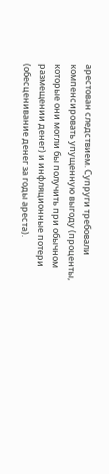арестован следствием. Супруги требовали компенсировать упущенную выгоду (проценты, которые они могли бы получить при обычном размещении денег) и инфляционные потери (обесценивание денег за годы ареста).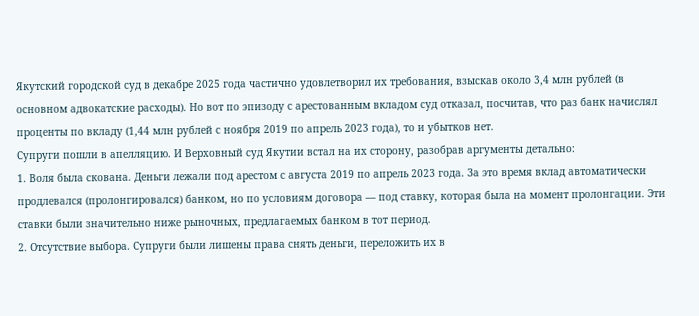Якутский городской суд в декабре 2025 года частично удовлетворил их требования, взыскав около 3,4 млн рублей (в основном адвокатские расходы). Но вот по эпизоду с арестованным вкладом суд отказал, посчитав, что раз банк начислял проценты по вкладу (1,44 млн рублей с ноября 2019 по апрель 2023 года), то и убытков нет.
Супруги пошли в апелляцию. И Верховный суд Якутии встал на их сторону, разобрав аргументы детально:
1. Воля была скована. Деньги лежали под арестом с августа 2019 по апрель 2023 года. За это время вклад автоматически продлевался (пролонгировался) банком, но по условиям договора — под ставку, которая была на момент пролонгации. Эти ставки были значительно ниже рыночных, предлагаемых банком в тот период.
2. Отсутствие выбора. Супруги были лишены права снять деньги, переложить их в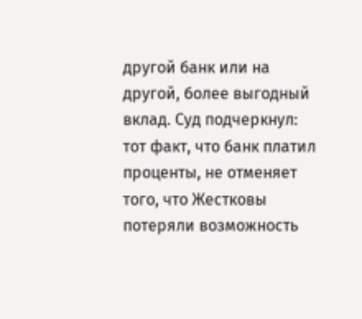другой банк или на другой, более выгодный вклад. Суд подчеркнул: тот факт, что банк платил проценты, не отменяет того, что Жестковы потеряли возможность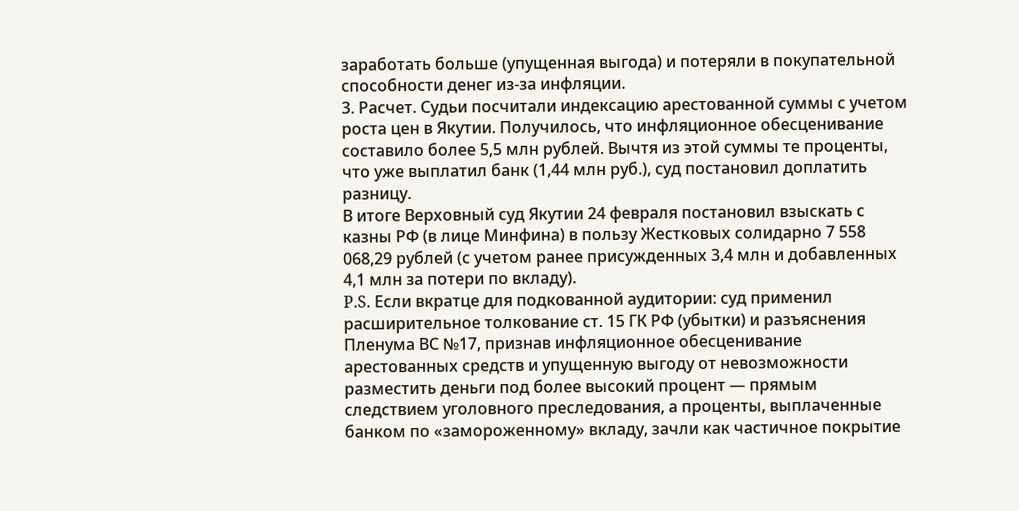заработать больше (упущенная выгода) и потеряли в покупательной способности денег из-за инфляции.
3. Расчет. Судьи посчитали индексацию арестованной суммы с учетом роста цен в Якутии. Получилось, что инфляционное обесценивание составило более 5,5 млн рублей. Вычтя из этой суммы те проценты, что уже выплатил банк (1,44 млн руб.), суд постановил доплатить разницу.
В итоге Верховный суд Якутии 24 февраля постановил взыскать с казны РФ (в лице Минфина) в пользу Жестковых солидарно 7 558 068,29 рублей (с учетом ранее присужденных 3,4 млн и добавленных 4,1 млн за потери по вкладу).
P.S. Если вкратце для подкованной аудитории: суд применил расширительное толкование ст. 15 ГК РФ (убытки) и разъяснения Пленума ВС №17, признав инфляционное обесценивание арестованных средств и упущенную выгоду от невозможности разместить деньги под более высокий процент — прямым следствием уголовного преследования, а проценты, выплаченные банком по «замороженному» вкладу, зачли как частичное покрытие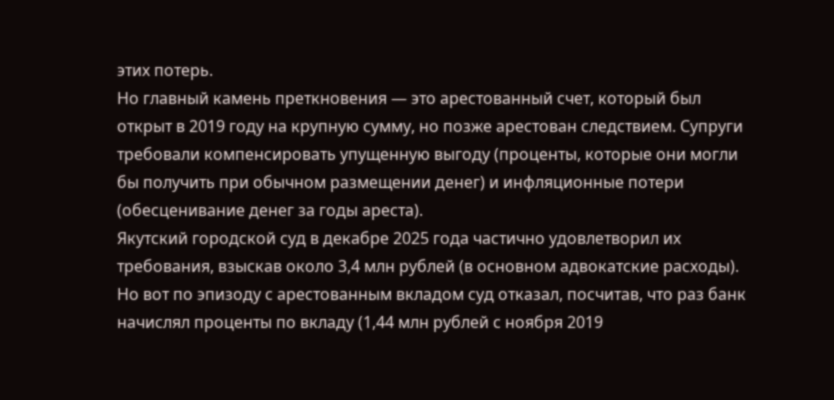этих потерь.
Но главный камень преткновения — это арестованный счет, который был открыт в 2019 году на крупную сумму, но позже арестован следствием. Супруги требовали компенсировать упущенную выгоду (проценты, которые они могли бы получить при обычном размещении денег) и инфляционные потери (обесценивание денег за годы ареста).
Якутский городской суд в декабре 2025 года частично удовлетворил их требования, взыскав около 3,4 млн рублей (в основном адвокатские расходы). Но вот по эпизоду с арестованным вкладом суд отказал, посчитав, что раз банк начислял проценты по вкладу (1,44 млн рублей с ноября 2019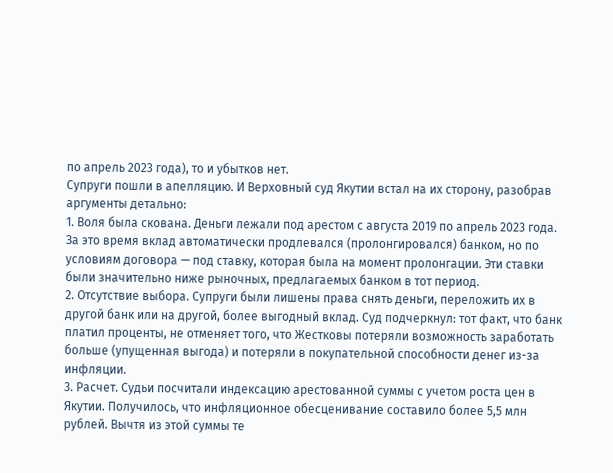по апрель 2023 года), то и убытков нет.
Супруги пошли в апелляцию. И Верховный суд Якутии встал на их сторону, разобрав аргументы детально:
1. Воля была скована. Деньги лежали под арестом с августа 2019 по апрель 2023 года. За это время вклад автоматически продлевался (пролонгировался) банком, но по условиям договора — под ставку, которая была на момент пролонгации. Эти ставки были значительно ниже рыночных, предлагаемых банком в тот период.
2. Отсутствие выбора. Супруги были лишены права снять деньги, переложить их в другой банк или на другой, более выгодный вклад. Суд подчеркнул: тот факт, что банк платил проценты, не отменяет того, что Жестковы потеряли возможность заработать больше (упущенная выгода) и потеряли в покупательной способности денег из-за инфляции.
3. Расчет. Судьи посчитали индексацию арестованной суммы с учетом роста цен в Якутии. Получилось, что инфляционное обесценивание составило более 5,5 млн рублей. Вычтя из этой суммы те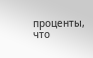проценты, что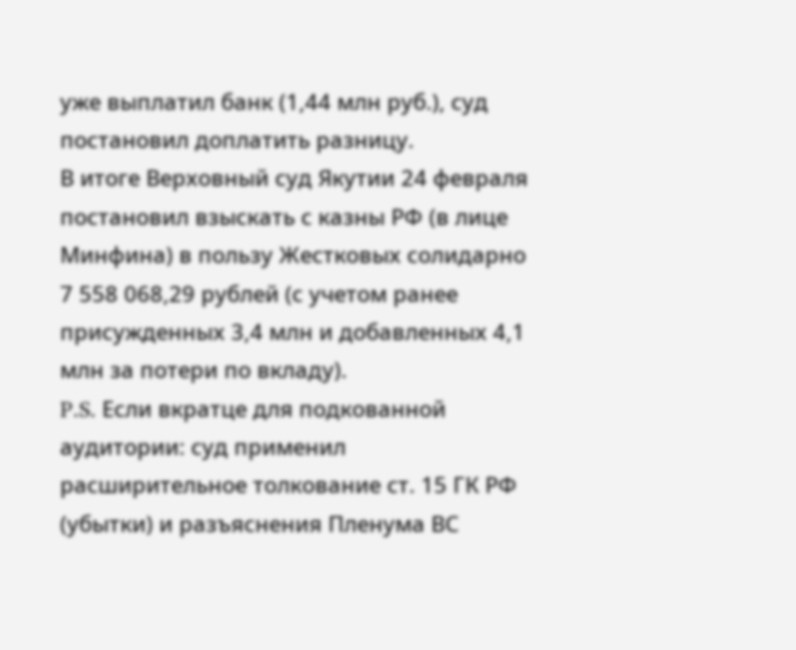уже выплатил банк (1,44 млн руб.), суд постановил доплатить разницу.
В итоге Верховный суд Якутии 24 февраля постановил взыскать с казны РФ (в лице Минфина) в пользу Жестковых солидарно 7 558 068,29 рублей (с учетом ранее присужденных 3,4 млн и добавленных 4,1 млн за потери по вкладу).
P.S. Если вкратце для подкованной аудитории: суд применил расширительное толкование ст. 15 ГК РФ (убытки) и разъяснения Пленума ВС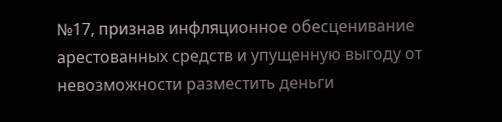№17, признав инфляционное обесценивание арестованных средств и упущенную выгоду от невозможности разместить деньги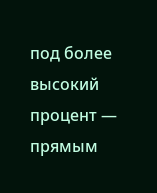под более высокий процент — прямым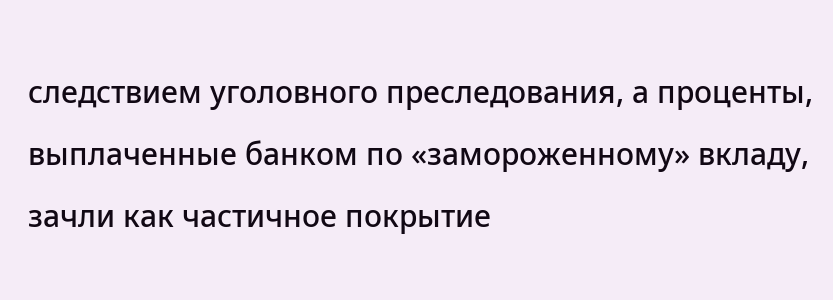следствием уголовного преследования, а проценты, выплаченные банком по «замороженному» вкладу, зачли как частичное покрытие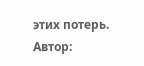этих потерь.
Автор: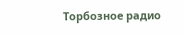Торбозное радио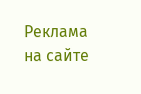Реклама на сайте